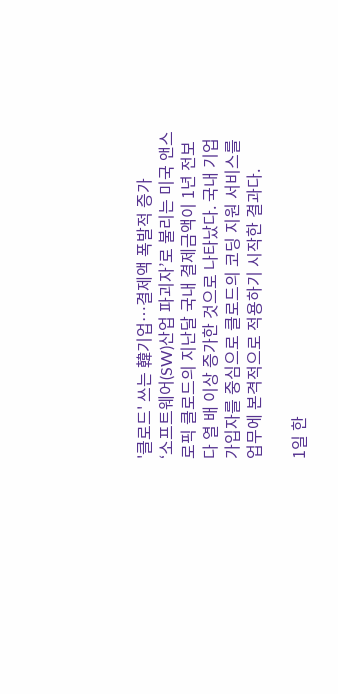'클로드' 쓰는 韓기업…결제액 폭발적 증가
‘소프트웨어(SW)산업 파괴자’로 불리는 미국 앤스로픽 클로드의 지난달 국내 결제금액이 1년 전보다 열 배 이상 증가한 것으로 나타났다. 국내 기업 가입자를 중심으로 클로드의 코딩 지원 서비스를 업무에 본격적으로 적용하기 시작한 결과다.

1일 한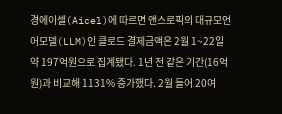경에이셀(Aicel)에 따르면 앤스로픽의 대규모언어모델(LLM)인 클로드 결제금액은 2월 1~22일 약 197억원으로 집계됐다. 1년 전 같은 기간(16억원)과 비교해 1131% 증가했다. 2월 들어 20여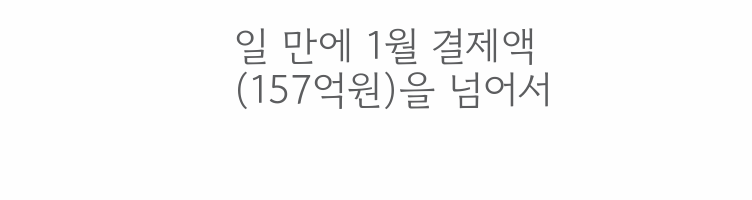일 만에 1월 결제액(157억원)을 넘어서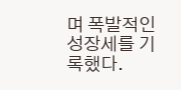며 폭발적인 성장세를 기록했다.